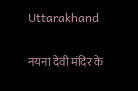Uttarakhand

नयना देवी मंदिर के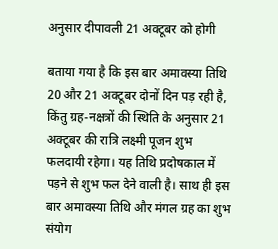अनुसार दीपावली 21 अक्टूबर को होगी

बताया गया है कि इस बार अमावस्या तिथि 20 और 21 अक्टूबर दोनों दिन पड़ रही है, किंतु ग्रह-नक्षत्रों की स्थिति के अनुसार 21 अक्टूबर की रात्रि लक्ष्मी पूजन शुभ फलदायी रहेगा। यह तिथि प्रदोषकाल में पड़ने से शुभ फल देने वाली है। साथ ही इस बार अमावस्या तिथि और मंगल ग्रह का शुभ संयोग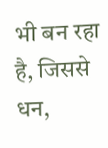भी बन रहा है, जिससे धन,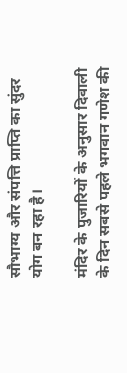सौभाग्य और संपत्ति प्राप्ति का सुंदर योग बन रहा है।

मंदिर के पुजारियों के अनुसार दिवाली के दिन सबसे पहले भगवान गणेश की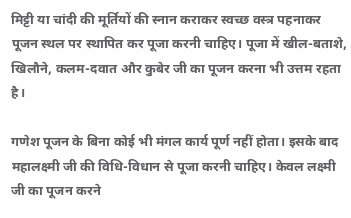मिट्टी या चांदी की मूर्तियों की स्नान कराकर स्वच्छ वस्त्र पहनाकर पूजन स्थल पर स्थापित कर पूजा करनी चाहिए। पूजा में खील-बताशे, खिलौने, कलम-दवात और कुबेर जी का पूजन करना भी उत्तम रहता है।

गणेश पूजन के बिना कोई भी मंगल कार्य पूर्ण नहीं होता। इसके बाद महालक्ष्मी जी की विधि-विधान से पूजा करनी चाहिए। केवल लक्ष्मी जी का पूजन करने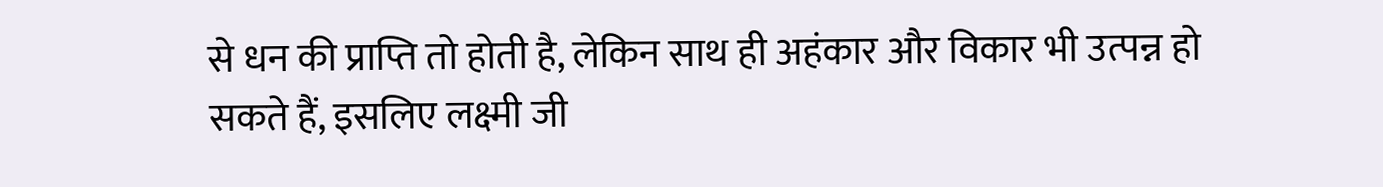से धन की प्राप्ति तो होती है, लेकिन साथ ही अहंकार और विकार भी उत्पन्न हो सकते हैं, इसलिए लक्ष्मी जी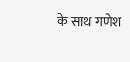के साथ गणेश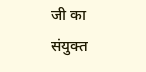जी का संयुक्त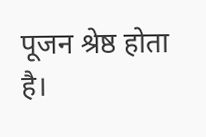पूजन श्रेष्ठ होता है।